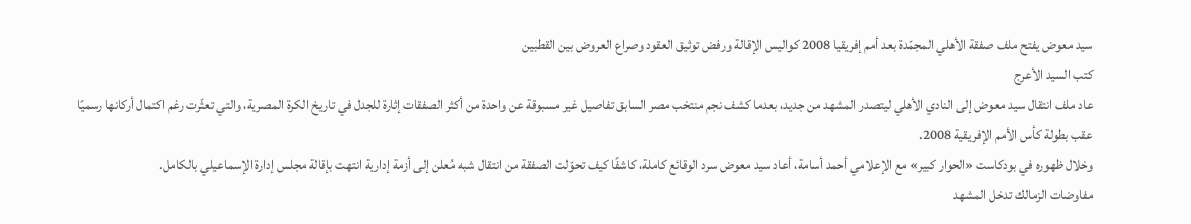سيد معوض يفتح ملف صفقة الأهلي المجمّدة بعد أمم إفريقيا 2008 كواليس الإقالة ورفض توثيق العقود وصراع العروض بين القطبين
كتب السيد الأعرج
عاد ملف انتقال سيد معوض إلى النادي الأهلي ليتصدر المشهد من جديد، بعدما كشف نجم منتخب مصر السابق تفاصيل غير مسبوقة عن واحدة من أكثر الصفقات إثارة للجدل في تاريخ الكرة المصرية، والتي تعثّرت رغم اكتمال أركانها رسميًا عقب بطولة كأس الأمم الإفريقية 2008.
وخلال ظهوره في بودكاست «الحوار كبير» مع الإعلامي أحمد أسامة، أعاد سيد معوض سرد الوقائع كاملة، كاشفًا كيف تحوّلت الصفقة من انتقال شبه مُعلن إلى أزمة إدارية انتهت بإقالة مجلس إدارة الإسماعيلي بالكامل.
مفاوضات الزمالك تدخل المشهد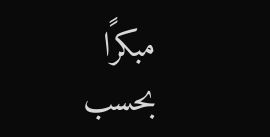مبكرًا
بحسب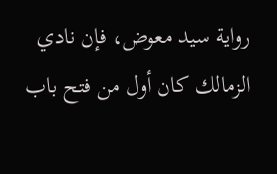رواية سيد معوض، فإن نادي الزمالك كان أول من فتح باب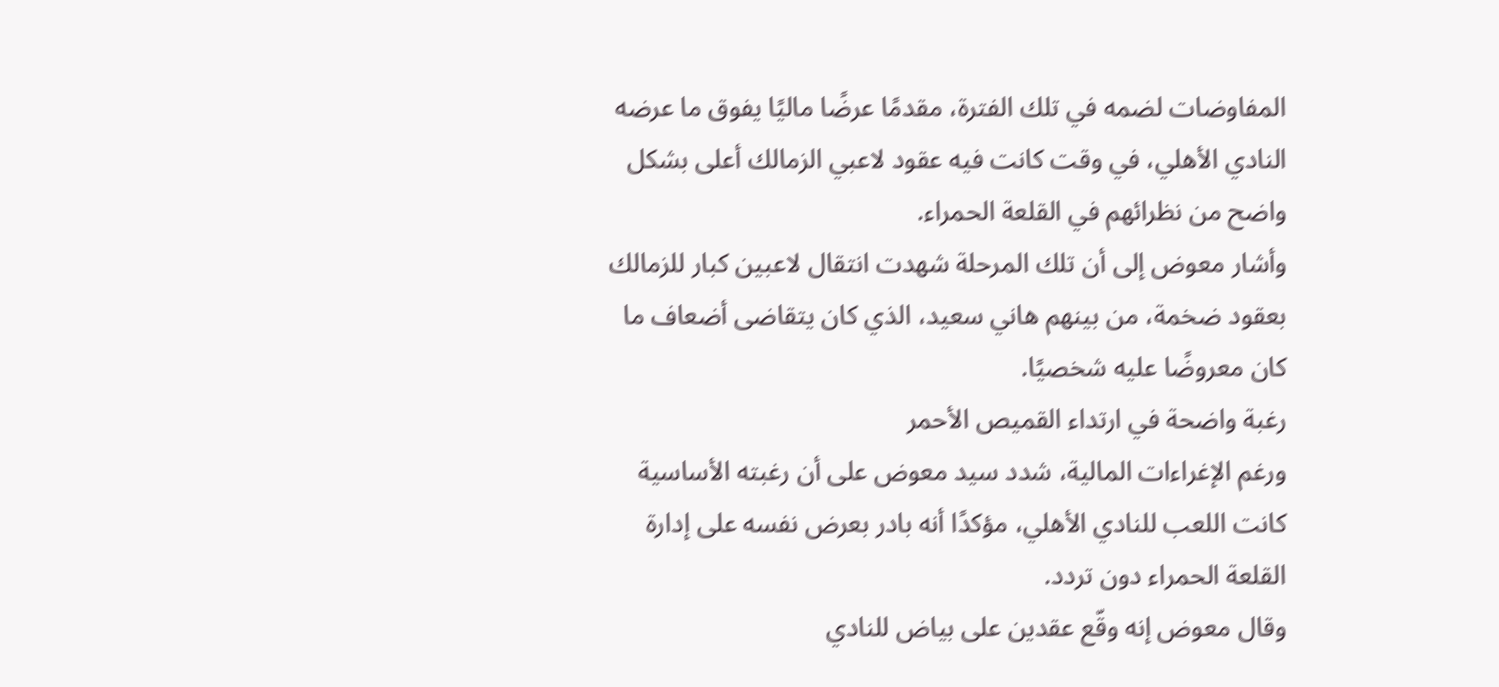المفاوضات لضمه في تلك الفترة، مقدمًا عرضًا ماليًا يفوق ما عرضه النادي الأهلي، في وقت كانت فيه عقود لاعبي الزمالك أعلى بشكل واضح من نظرائهم في القلعة الحمراء.
وأشار معوض إلى أن تلك المرحلة شهدت انتقال لاعبين كبار للزمالك بعقود ضخمة، من بينهم هاني سعيد، الذي كان يتقاضى أضعاف ما كان معروضًا عليه شخصيًا.
رغبة واضحة في ارتداء القميص الأحمر
ورغم الإغراءات المالية، شدد سيد معوض على أن رغبته الأساسية كانت اللعب للنادي الأهلي، مؤكدًا أنه بادر بعرض نفسه على إدارة القلعة الحمراء دون تردد.
وقال معوض إنه وقّع عقدين على بياض للنادي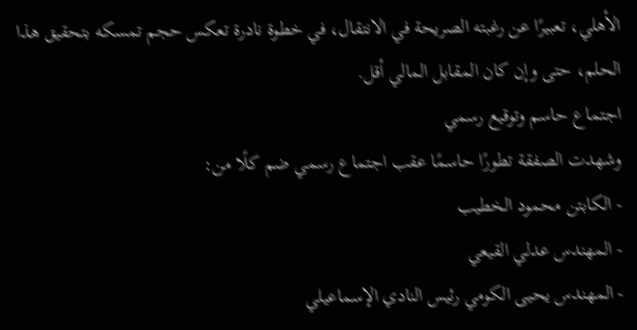الأهلي، تعبيرًا عن رغبته الصريحة في الانتقال، في خطوة نادرة تعكس حجم تمسكه بتحقيق هذا الحلم، حتى وإن كان المقابل المالي أقل.
اجتماع حاسم وتوقيع رسمي
وشهدت الصفقة تطورًا حاسمًا عقب اجتماع رسمي ضم كلًا من:
- الكابتن محمود الخطيب
- المهندس عدلي القيعي
- المهندس يحيى الكومي رئيس النادي الإسماعيلي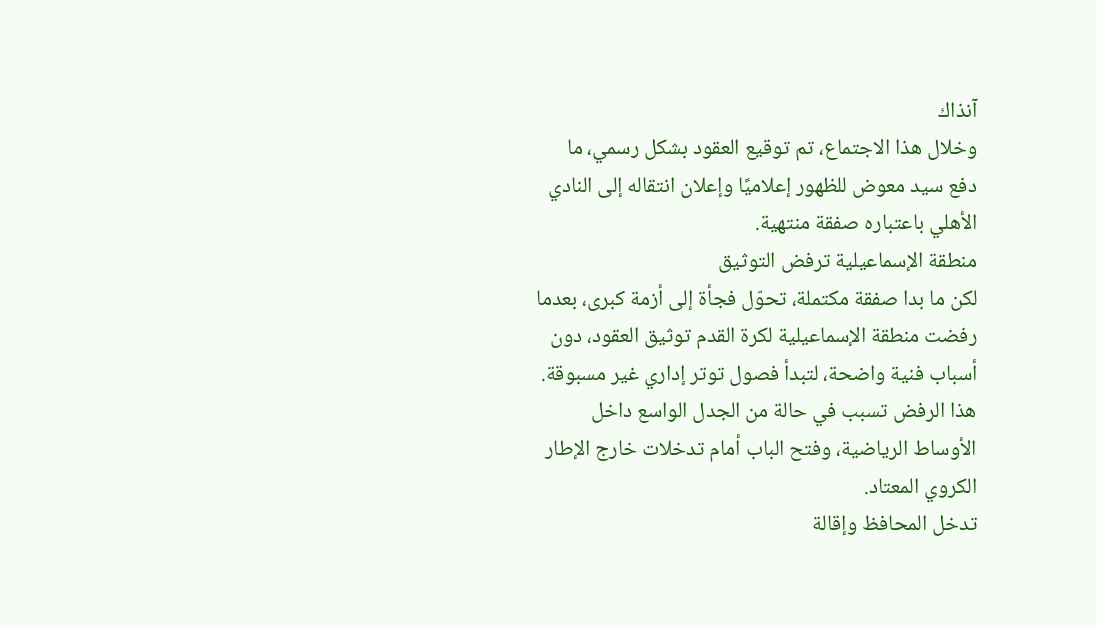آنذاك
وخلال هذا الاجتماع، تم توقيع العقود بشكل رسمي، ما دفع سيد معوض للظهور إعلاميًا وإعلان انتقاله إلى النادي الأهلي باعتباره صفقة منتهية.
منطقة الإسماعيلية ترفض التوثيق
لكن ما بدا صفقة مكتملة، تحوّل فجأة إلى أزمة كبرى، بعدما رفضت منطقة الإسماعيلية لكرة القدم توثيق العقود، دون أسباب فنية واضحة، لتبدأ فصول توتر إداري غير مسبوقة.
هذا الرفض تسبب في حالة من الجدل الواسع داخل الأوساط الرياضية، وفتح الباب أمام تدخلات خارج الإطار الكروي المعتاد.
تدخل المحافظ وإقالة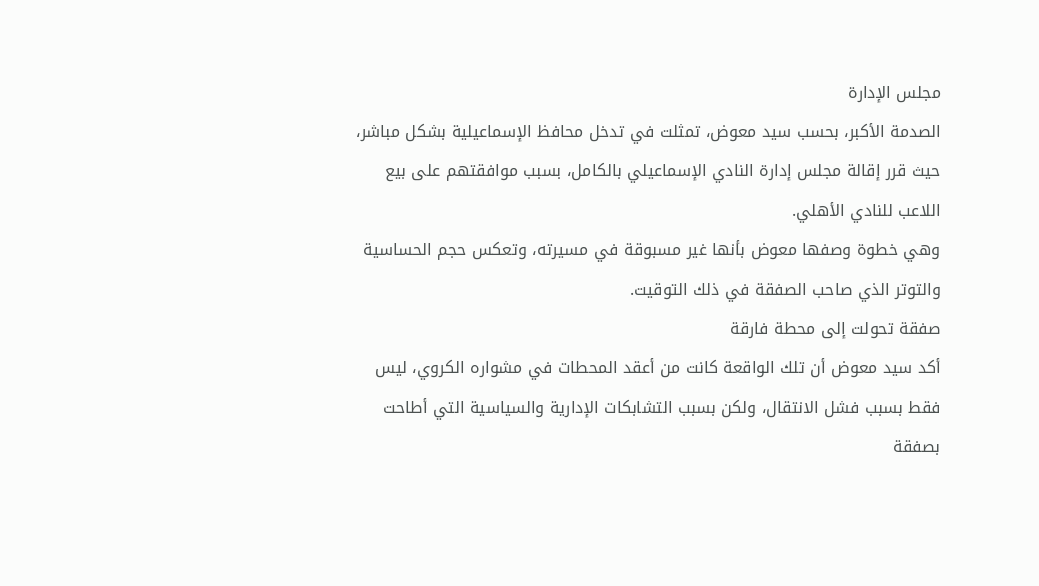مجلس الإدارة
الصدمة الأكبر، بحسب سيد معوض، تمثلت في تدخل محافظ الإسماعيلية بشكل مباشر، حيث قرر إقالة مجلس إدارة النادي الإسماعيلي بالكامل، بسبب موافقتهم على بيع اللاعب للنادي الأهلي.
وهي خطوة وصفها معوض بأنها غير مسبوقة في مسيرته، وتعكس حجم الحساسية والتوتر الذي صاحب الصفقة في ذلك التوقيت.
صفقة تحولت إلى محطة فارقة
أكد سيد معوض أن تلك الواقعة كانت من أعقد المحطات في مشواره الكروي، ليس فقط بسبب فشل الانتقال، ولكن بسبب التشابكات الإدارية والسياسية التي أطاحت بصفقة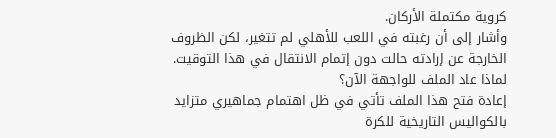كروية مكتملة الأركان.
وأشار إلى أن رغبته في اللعب للأهلي لم تتغير، لكن الظروف الخارجة عن إرادته حالت دون إتمام الانتقال في هذا التوقيت.
لماذا عاد الملف للواجهة الآن؟
إعادة فتح هذا الملف تأتي في ظل اهتمام جماهيري متزايد بالكواليس التاريخية للكرة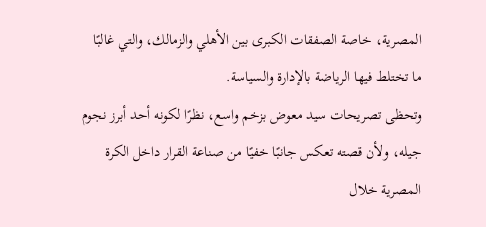المصرية، خاصة الصفقات الكبرى بين الأهلي والزمالك، والتي غالبًا ما تختلط فيها الرياضة بالإدارة والسياسة.
وتحظى تصريحات سيد معوض بزخم واسع، نظرًا لكونه أحد أبرز نجوم جيله، ولأن قصته تعكس جانبًا خفيًا من صناعة القرار داخل الكرة المصرية خلال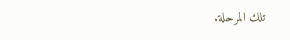تلك المرحلة.